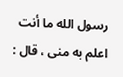رسول الله ما أنت اعلم به منى ، قال :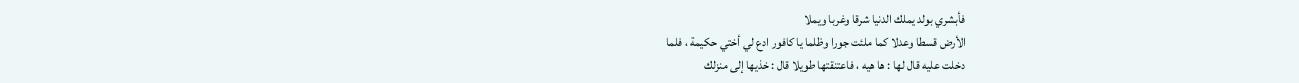فأبشري بولد يملك الدنيا شرقا وغربا ويملا
الأرض قسطا وعدلا كما ملئت جورا وظلما يا كافور ادع لي أختي حكيمة ، فلما
دخلت عليه قال لها : ها هيه ، فاعتنقتها طويلا قال : خذيها إلى منزلك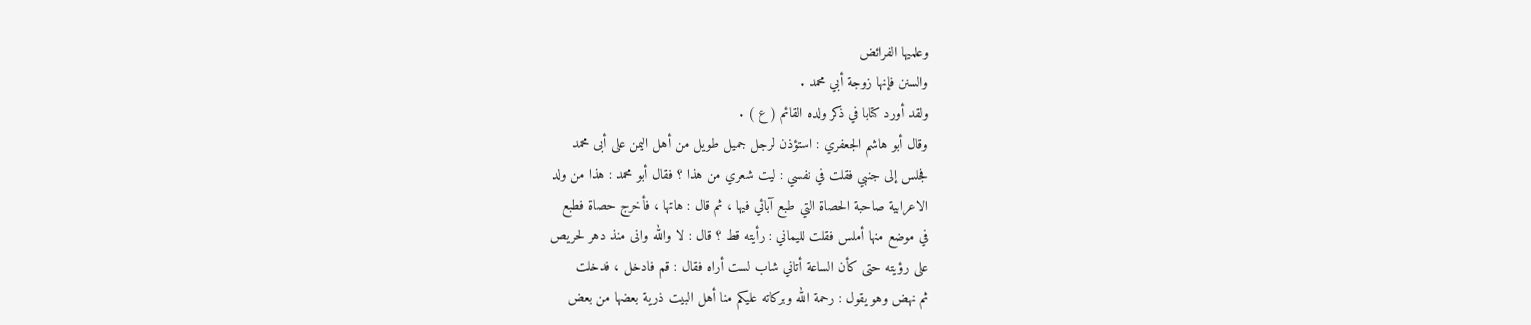وعلميها الفرائض
والسنن فإنها زوجة أبي محمد .
ولقد أورد كتابا في ذكر ولده القائم ( ع ) .
وقال أبو هاشم الجعفري : استؤذن لرجل جميل طويل من أهل اليمن على أبى محمد
فجلس إلى جنبي فقلت في نفسي : ليت شعري من هذا ؟ فقال أبو محمد : هذا من ولد
الاعرابية صاحبة الحصاة التي طبع آبائي فيها ، ثم قال : هاتها ، فأخرج حصاة فطبع
في موضع منها أملس فقلت لليماني : رأيته قط ؟ قال : لا والله وانى منذ دهر لحريص
على رؤيته حتى كأن الساعة أتاني شاب لست أراه فقال : قم فادخل ، فدخلت
ثم نهض وهو يقول : رحمة الله وبركاته عليكم منا أهل البيت ذرية بعضها من بعض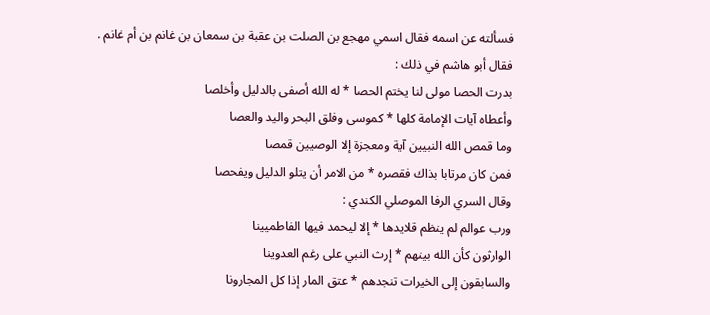فسألته عن اسمه فقال اسمي مهجع بن الصلت بن عقبة بن سمعان بن غانم بن أم غانم .
فقال أبو هاشم في ذلك :
بدرت الحصا مولى لنا يختم الحصا * له الله أصفى بالدليل وأخلصا
وأعطاه آيات الإمامة كلها * كموسى وفلق البحر واليد والعصا
وما قمص الله النبيين آية ومعجزة إلا الوصيين قمصا
فمن كان مرتابا بذاك فقصره * من الامر أن يتلو الدليل ويفحصا
وقال السري الرفا الموصلي الكندي :
ورب عوالم لم ينظم قلايدها * إلا ليحمد فيها الفاطميينا
الوارثون كأن الله بينهم * إرث النبي على رغم العدوينا
والسابقون إلى الخيرات تنجدهم * عتق المار إذا كل المجارونا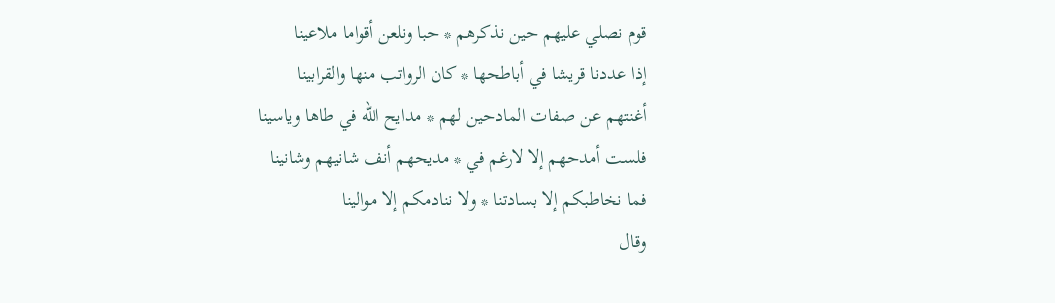قوم نصلي عليهم حين نذكرهم * حبا ونلعن أقواما ملاعينا
إذا عددنا قريشا في أباطحها * كان الرواتب منها والقرابينا
أغنتهم عن صفات المادحين لهم * مدايح الله في طاها وياسينا
فلست أمدحهم إلا لارغم في * مديحهم أنف شانيهم وشانينا
فما نخاطبكم إلا بسادتنا * ولا ننادمكم إلا موالينا
وقال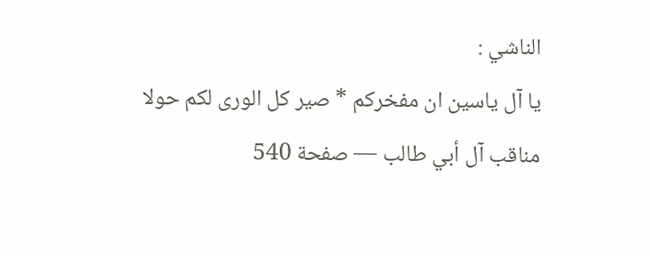الناشي :
يا آل ياسين ان مفخركم * صير كل الورى لكم حولا
مناقب آل أبي طالب — صفحة 540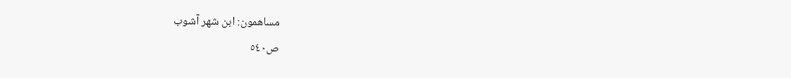مساهمون: ابن شهر آشوب
ص٥٤٠